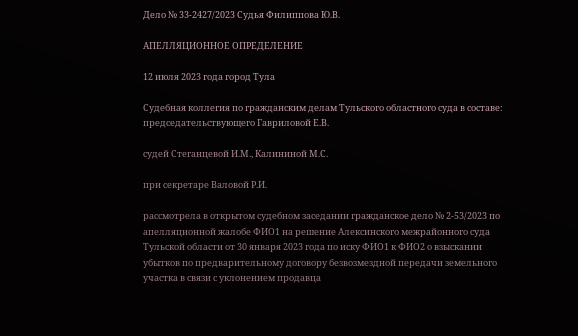Дело № 33-2427/2023 Судья Филиппова Ю.В.

АПЕЛЛЯЦИОННОЕ ОПРЕДЕЛЕНИЕ

12 июля 2023 года город Тула

Судебная коллегия по гражданским делам Тульского областного суда в составе: председательствующего Гавриловой Е.В.

судей Стеганцевой И.М., Калининой М.С.

при секретаре Валовой Р.И.

рассмотрела в открытом судебном заседании гражданское дело № 2-53/2023 по апелляционной жалобе ФИО1 на решение Алексинского межрайонного суда Тульской области от 30 января 2023 года по иску ФИО1 к ФИО2 о взыскании убытков по предварительному договору безвозмездной передачи земельного участка в связи с уклонением продавца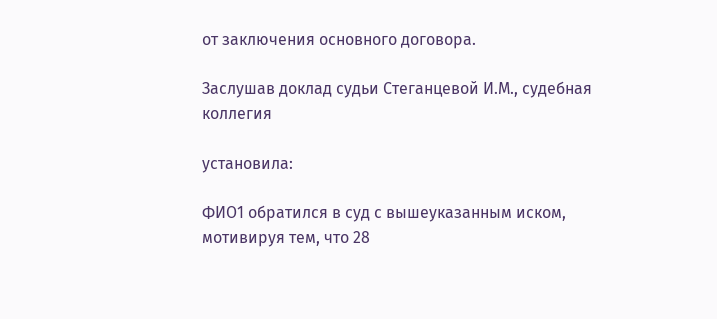от заключения основного договора.

Заслушав доклад судьи Стеганцевой И.М., судебная коллегия

установила:

ФИО1 обратился в суд с вышеуказанным иском, мотивируя тем, что 28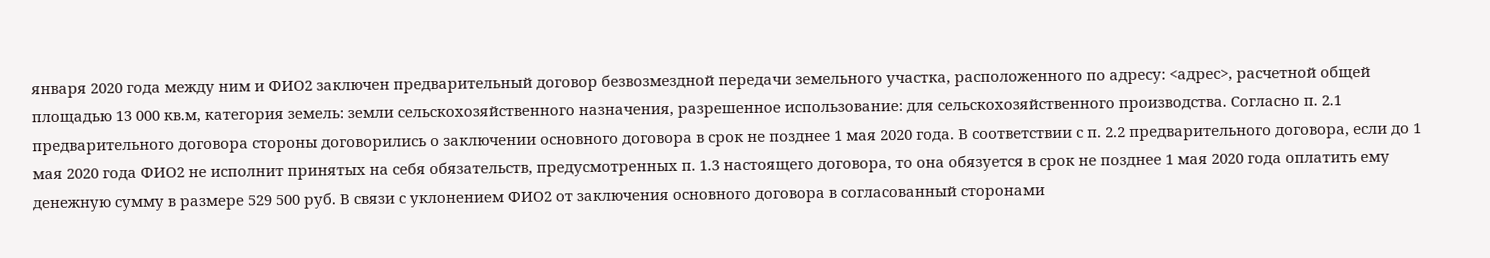января 2020 года между ним и ФИО2 заключен предварительный договор безвозмездной передачи земельного участка, расположенного по адресу: <адрес>, расчетной общей площадью 13 000 кв.м, категория земель: земли сельскохозяйственного назначения, разрешенное использование: для сельскохозяйственного производства. Согласно п. 2.1 предварительного договора стороны договорились о заключении основного договора в срок не позднее 1 мая 2020 года. В соответствии с п. 2.2 предварительного договора, если до 1 мая 2020 года ФИО2 не исполнит принятых на себя обязательств, предусмотренных п. 1.3 настоящего договора, то она обязуется в срок не позднее 1 мая 2020 года оплатить ему денежную сумму в размере 529 500 руб. В связи с уклонением ФИО2 от заключения основного договора в согласованный сторонами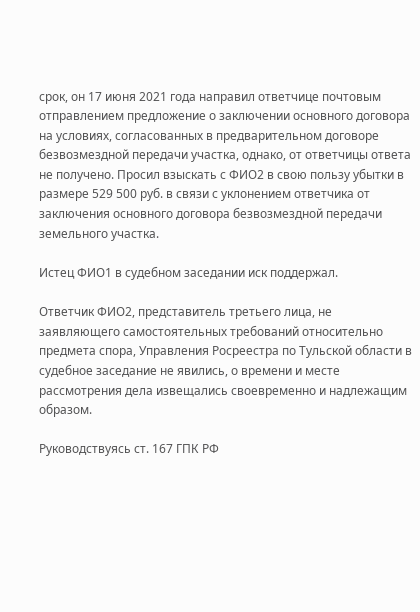срок, он 17 июня 2021 года направил ответчице почтовым отправлением предложение о заключении основного договора на условиях, согласованных в предварительном договоре безвозмездной передачи участка, однако, от ответчицы ответа не получено. Просил взыскать с ФИО2 в свою пользу убытки в размере 529 500 руб. в связи с уклонением ответчика от заключения основного договора безвозмездной передачи земельного участка.

Истец ФИО1 в судебном заседании иск поддержал.

Ответчик ФИО2, представитель третьего лица, не заявляющего самостоятельных требований относительно предмета спора, Управления Росреестра по Тульской области в судебное заседание не явились, о времени и месте рассмотрения дела извещались своевременно и надлежащим образом.

Руководствуясь ст. 167 ГПК РФ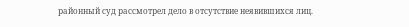районный суд рассмотрел дело в отсутствие неявившихся лиц.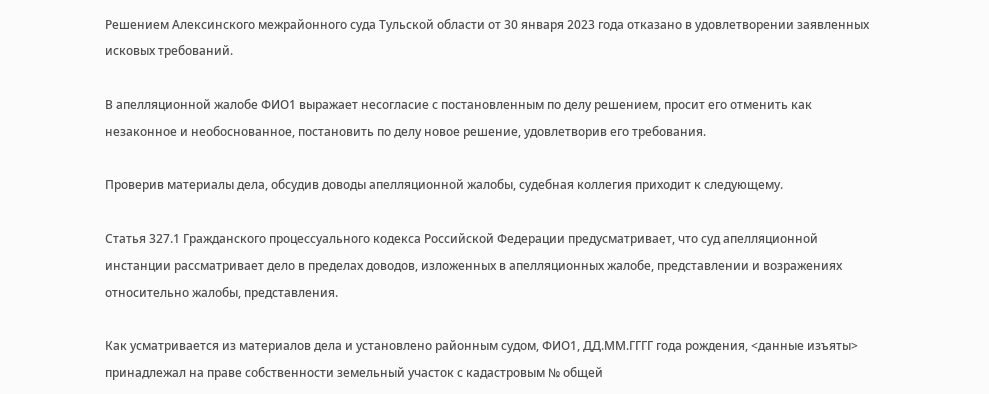Решением Алексинского межрайонного суда Тульской области от 30 января 2023 года отказано в удовлетворении заявленных исковых требований.

В апелляционной жалобе ФИО1 выражает несогласие с постановленным по делу решением, просит его отменить как незаконное и необоснованное, постановить по делу новое решение, удовлетворив его требования.

Проверив материалы дела, обсудив доводы апелляционной жалобы, судебная коллегия приходит к следующему.

Статья 327.1 Гражданского процессуального кодекса Российской Федерации предусматривает, что суд апелляционной инстанции рассматривает дело в пределах доводов, изложенных в апелляционных жалобе, представлении и возражениях относительно жалобы, представления.

Как усматривается из материалов дела и установлено районным судом, ФИО1, ДД.ММ.ГГГГ года рождения, <данные изъяты> принадлежал на праве собственности земельный участок с кадастровым № общей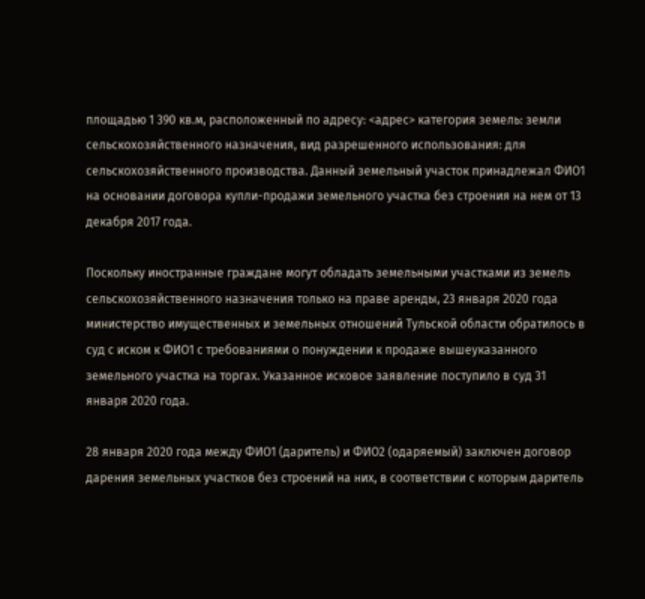площадью 1 390 кв.м, расположенный по адресу: <адрес> категория земель: земли сельскохозяйственного назначения, вид разрешенного использования: для сельскохозяйственного производства. Данный земельный участок принадлежал ФИО1 на основании договора купли-продажи земельного участка без строения на нем от 13 декабря 2017 года.

Поскольку иностранные граждане могут обладать земельными участками из земель сельскохозяйственного назначения только на праве аренды, 23 января 2020 года министерство имущественных и земельных отношений Тульской области обратилось в суд с иском к ФИО1 с требованиями о понуждении к продаже вышеуказанного земельного участка на торгах. Указанное исковое заявление поступило в суд 31 января 2020 года.

28 января 2020 года между ФИО1 (даритель) и ФИО2 (одаряемый) заключен договор дарения земельных участков без строений на них, в соответствии с которым даритель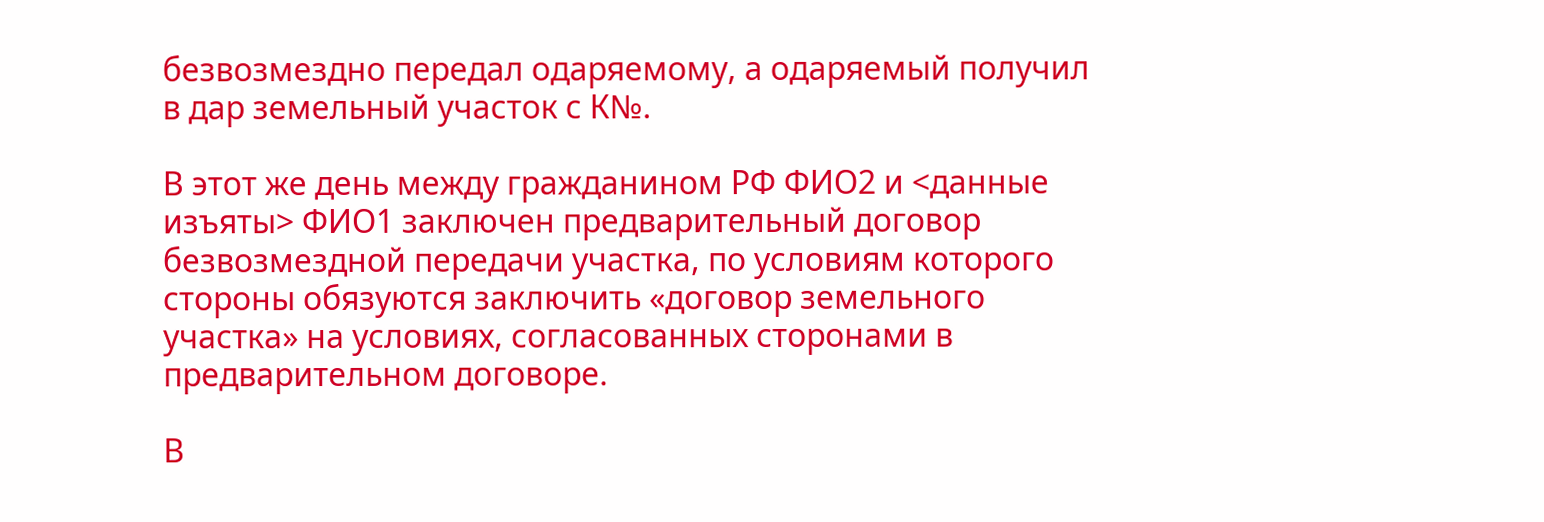безвозмездно передал одаряемому, а одаряемый получил в дар земельный участок с К№.

В этот же день между гражданином РФ ФИО2 и <данные изъяты> ФИО1 заключен предварительный договор безвозмездной передачи участка, по условиям которого стороны обязуются заключить «договор земельного участка» на условиях, согласованных сторонами в предварительном договоре.

В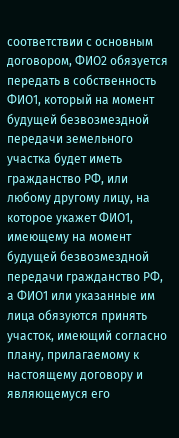соответствии с основным договором, ФИО2 обязуется передать в собственность ФИО1, который на момент будущей безвозмездной передачи земельного участка будет иметь гражданство РФ, или любому другому лицу, на которое укажет ФИО1, имеющему на момент будущей безвозмездной передачи гражданство РФ, а ФИО1 или указанные им лица обязуются принять участок, имеющий согласно плану, прилагаемому к настоящему договору и являющемуся его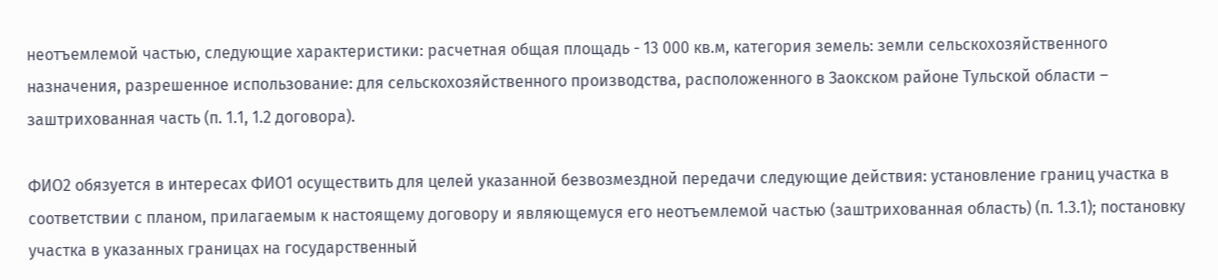неотъемлемой частью, следующие характеристики: расчетная общая площадь - 13 000 кв.м, категория земель: земли сельскохозяйственного назначения, разрешенное использование: для сельскохозяйственного производства, расположенного в Заокском районе Тульской области – заштрихованная часть (п. 1.1, 1.2 договора).

ФИО2 обязуется в интересах ФИО1 осуществить для целей указанной безвозмездной передачи следующие действия: установление границ участка в соответствии с планом, прилагаемым к настоящему договору и являющемуся его неотъемлемой частью (заштрихованная область) (п. 1.3.1); постановку участка в указанных границах на государственный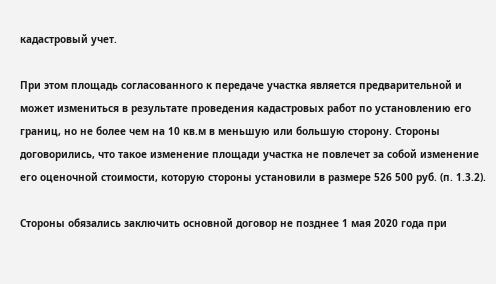кадастровый учет.

При этом площадь согласованного к передаче участка является предварительной и может измениться в результате проведения кадастровых работ по установлению его границ, но не более чем на 10 кв.м в меньшую или большую сторону. Стороны договорились, что такое изменение площади участка не повлечет за собой изменение его оценочной стоимости, которую стороны установили в размере 526 500 руб. (п. 1.3.2).

Стороны обязались заключить основной договор не позднее 1 мая 2020 года при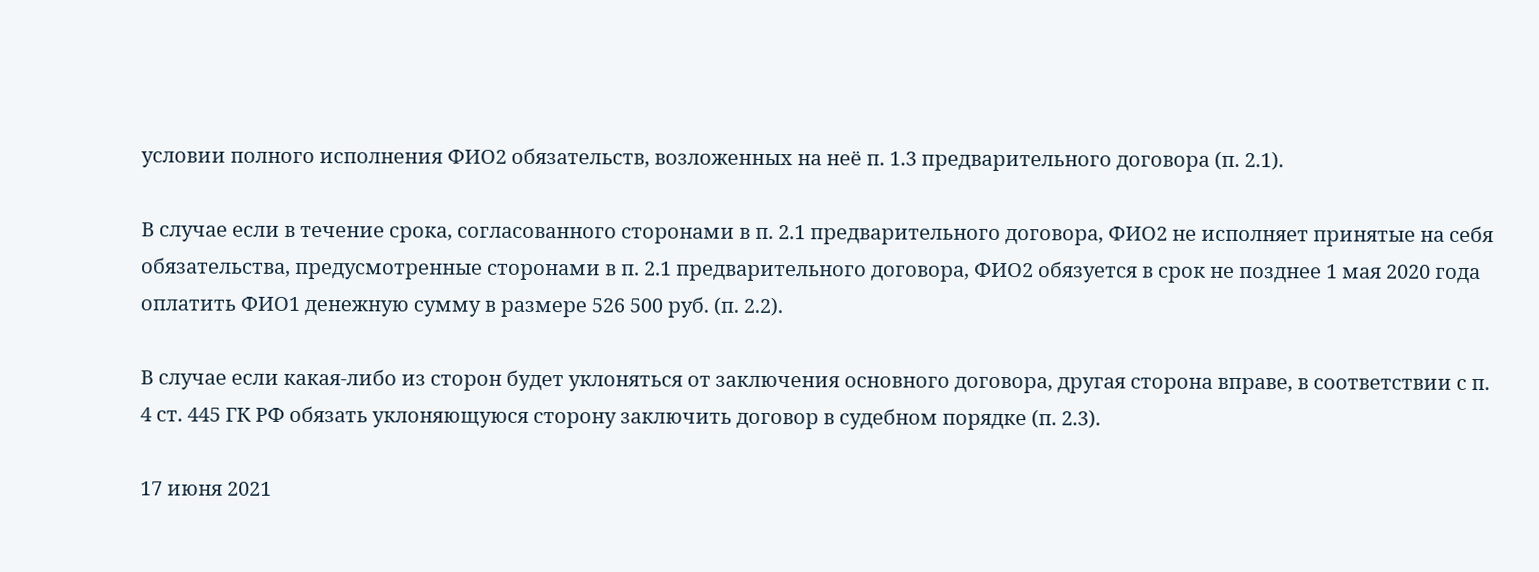условии полного исполнения ФИО2 обязательств, возложенных на неё п. 1.3 предварительного договора (п. 2.1).

В случае если в течение срока, согласованного сторонами в п. 2.1 предварительного договора, ФИО2 не исполняет принятые на себя обязательства, предусмотренные сторонами в п. 2.1 предварительного договора, ФИО2 обязуется в срок не позднее 1 мая 2020 года оплатить ФИО1 денежную сумму в размере 526 500 руб. (п. 2.2).

В случае если какая-либо из сторон будет уклоняться от заключения основного договора, другая сторона вправе, в соответствии с п. 4 ст. 445 ГК РФ обязать уклоняющуюся сторону заключить договор в судебном порядке (п. 2.3).

17 июня 2021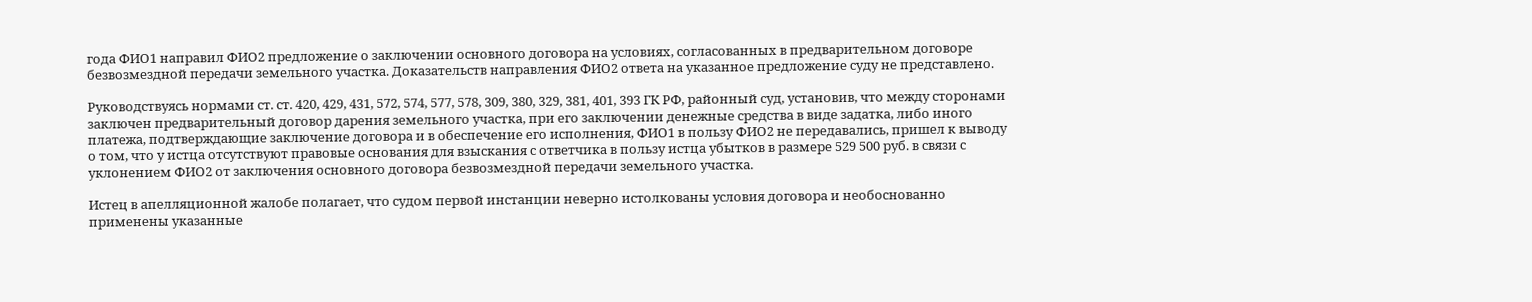года ФИО1 направил ФИО2 предложение о заключении основного договора на условиях, согласованных в предварительном договоре безвозмездной передачи земельного участка. Доказательств направления ФИО2 ответа на указанное предложение суду не представлено.

Руководствуясь нормами ст. ст. 420, 429, 431, 572, 574, 577, 578, 309, 380, 329, 381, 401, 393 ГК РФ, районный суд, установив, что между сторонами заключен предварительный договор дарения земельного участка, при его заключении денежные средства в виде задатка, либо иного платежа, подтверждающие заключение договора и в обеспечение его исполнения, ФИО1 в пользу ФИО2 не передавались, пришел к выводу о том, что у истца отсутствуют правовые основания для взыскания с ответчика в пользу истца убытков в размере 529 500 руб. в связи с уклонением ФИО2 от заключения основного договора безвозмездной передачи земельного участка.

Истец в апелляционной жалобе полагает, что судом первой инстанции неверно истолкованы условия договора и необоснованно применены указанные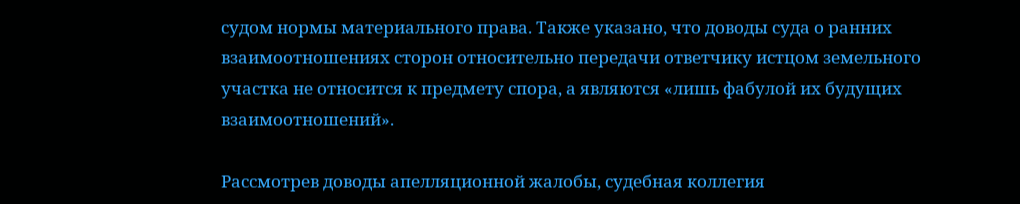судом нормы материального права. Также указано, что доводы суда о ранних взаимоотношениях сторон относительно передачи ответчику истцом земельного участка не относится к предмету спора, а являются «лишь фабулой их будущих взаимоотношений».

Рассмотрев доводы апелляционной жалобы, судебная коллегия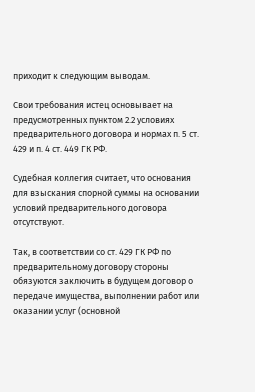приходит к следующим выводам.

Свои требования истец основывает на предусмотренных пунктом 2.2 условиях предварительного договора и нормах п. 5 ст. 429 и п. 4 ст. 449 ГК РФ.

Судебная коллегия считает, что основания для взыскания спорной суммы на основании условий предварительного договора отсутствуют.

Так, в соответствии со ст. 429 ГК РФ по предварительному договору стороны обязуются заключить в будущем договор о передаче имущества, выполнении работ или оказании услуг (основной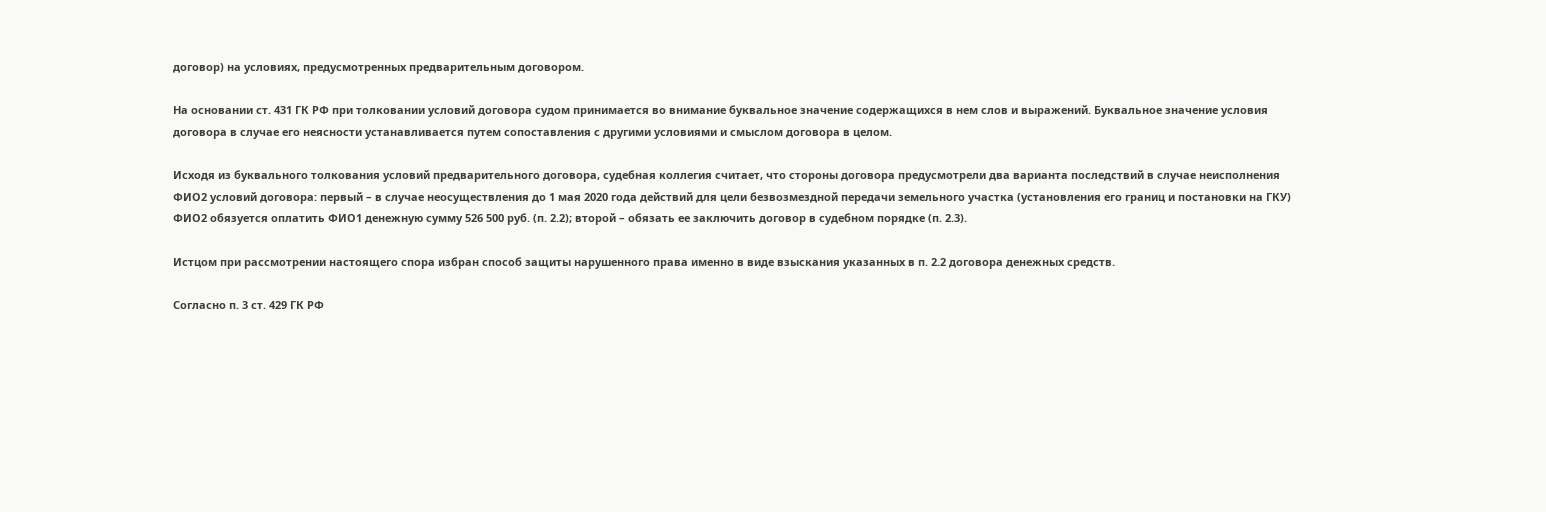договор) на условиях, предусмотренных предварительным договором.

На основании ст. 431 ГК РФ при толковании условий договора судом принимается во внимание буквальное значение содержащихся в нем слов и выражений. Буквальное значение условия договора в случае его неясности устанавливается путем сопоставления с другими условиями и смыслом договора в целом.

Исходя из буквального толкования условий предварительного договора, судебная коллегия считает, что стороны договора предусмотрели два варианта последствий в случае неисполнения ФИО2 условий договора: первый – в случае неосуществления до 1 мая 2020 года действий для цели безвозмездной передачи земельного участка (установления его границ и постановки на ГКУ) ФИО2 обязуется оплатить ФИО1 денежную сумму 526 500 руб. (п. 2.2); второй – обязать ее заключить договор в судебном порядке (п. 2.3).

Истцом при рассмотрении настоящего спора избран способ защиты нарушенного права именно в виде взыскания указанных в п. 2.2 договора денежных средств.

Согласно п. 3 ст. 429 ГК РФ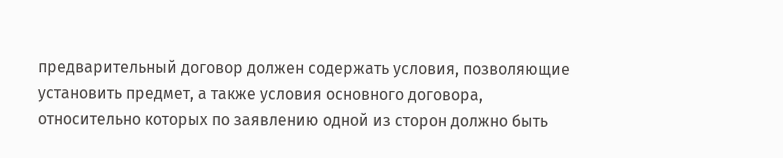предварительный договор должен содержать условия, позволяющие установить предмет, а также условия основного договора, относительно которых по заявлению одной из сторон должно быть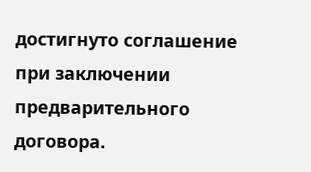достигнуто соглашение при заключении предварительного договора.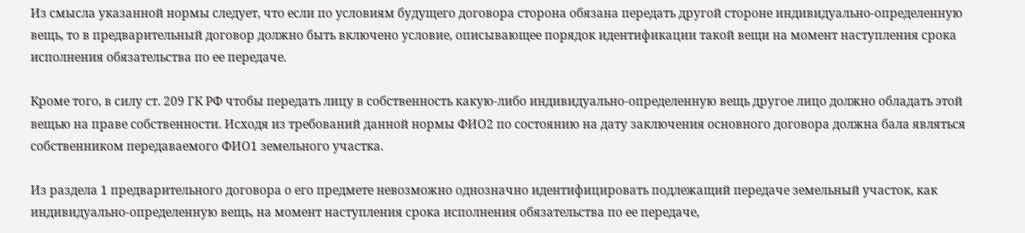Из смысла указанной нормы следует, что если по условиям будущего договора сторона обязана передать другой стороне индивидуально-определенную вещь, то в предварительный договор должно быть включено условие, описывающее порядок идентификации такой вещи на момент наступления срока исполнения обязательства по ее передаче.

Кроме того, в силу ст. 209 ГК РФ чтобы передать лицу в собственность какую-либо индивидуально-определенную вещь другое лицо должно обладать этой вещью на праве собственности. Исходя из требований данной нормы ФИО2 по состоянию на дату заключения основного договора должна бала являться собственником передаваемого ФИО1 земельного участка.

Из раздела 1 предварительного договора о его предмете невозможно однозначно идентифицировать подлежащий передаче земельный участок, как индивидуально-определенную вещь, на момент наступления срока исполнения обязательства по ее передаче,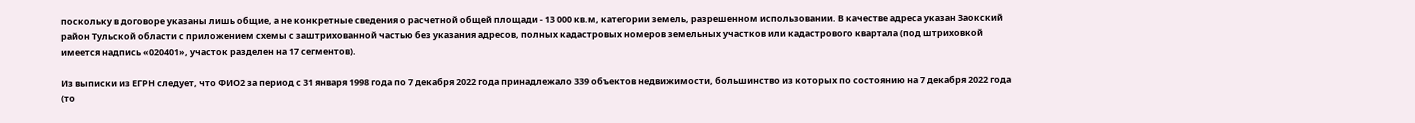поскольку в договоре указаны лишь общие, а не конкретные сведения о расчетной общей площади - 13 000 кв.м, категории земель, разрешенном использовании. В качестве адреса указан Заокский район Тульской области с приложением схемы с заштрихованной частью без указания адресов, полных кадастровых номеров земельных участков или кадастрового квартала (под штриховкой имеется надпись «020401», участок разделен на 17 сегментов).

Из выписки из ЕГРН следует, что ФИО2 за период с 31 января 1998 года по 7 декабря 2022 года принадлежало 339 объектов недвижимости, большинство из которых по состоянию на 7 декабря 2022 года (то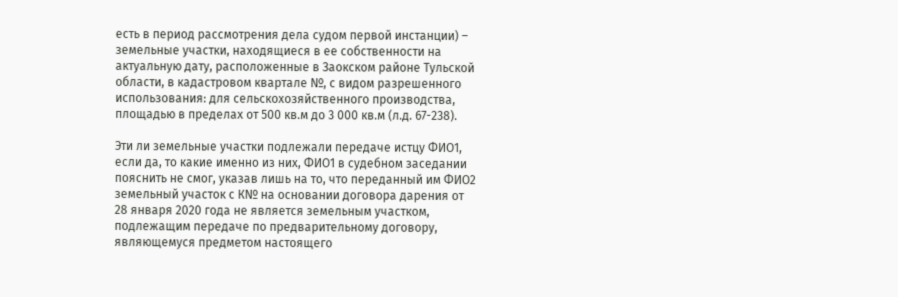есть в период рассмотрения дела судом первой инстанции) – земельные участки, находящиеся в ее собственности на актуальную дату, расположенные в Заокском районе Тульской области, в кадастровом квартале №, с видом разрешенного использования: для сельскохозяйственного производства, площадью в пределах от 500 кв.м до 3 000 кв.м (л.д. 67-238).

Эти ли земельные участки подлежали передаче истцу ФИО1, если да, то какие именно из них, ФИО1 в судебном заседании пояснить не смог, указав лишь на то, что переданный им ФИО2 земельный участок с К№ на основании договора дарения от 28 января 2020 года не является земельным участком, подлежащим передаче по предварительному договору, являющемуся предметом настоящего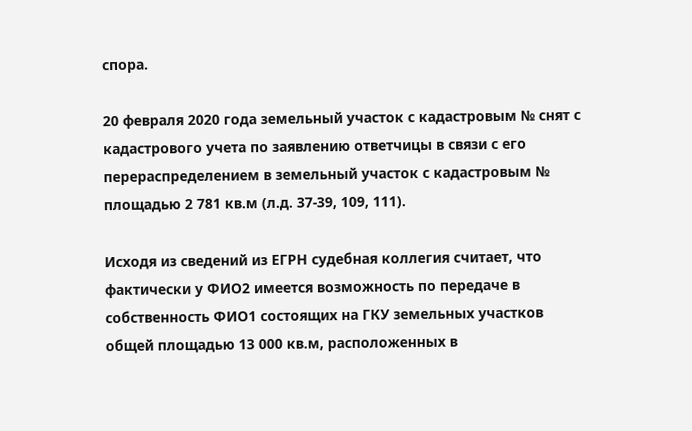спора.

20 февраля 2020 года земельный участок с кадастровым № снят с кадастрового учета по заявлению ответчицы в связи с его перераспределением в земельный участок с кадастровым № площадью 2 781 кв.м (л.д. 37-39, 109, 111).

Исходя из сведений из ЕГРН судебная коллегия считает, что фактически у ФИО2 имеется возможность по передаче в собственность ФИО1 состоящих на ГКУ земельных участков общей площадью 13 000 кв.м, расположенных в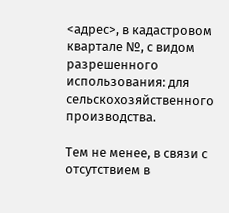<адрес>, в кадастровом квартале №, с видом разрешенного использования: для сельскохозяйственного производства.

Тем не менее, в связи с отсутствием в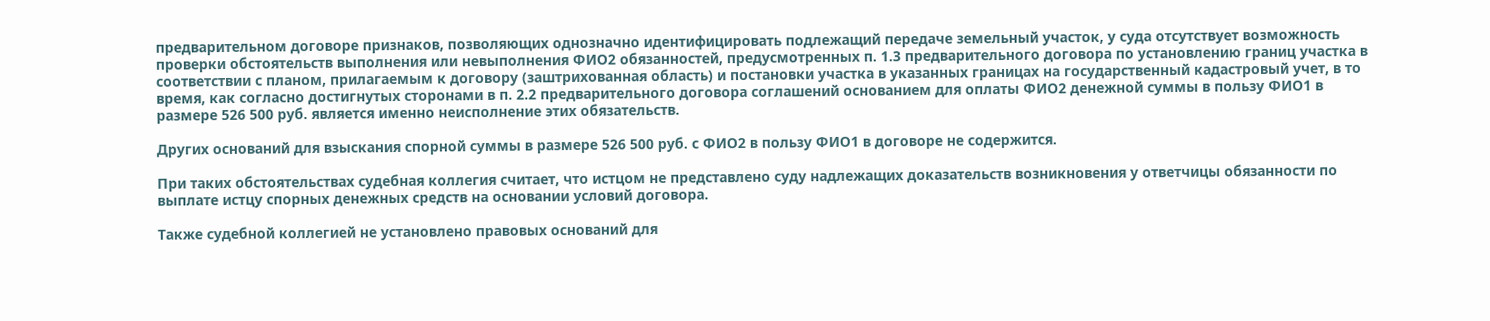предварительном договоре признаков, позволяющих однозначно идентифицировать подлежащий передаче земельный участок, у суда отсутствует возможность проверки обстоятельств выполнения или невыполнения ФИО2 обязанностей, предусмотренных п. 1.3 предварительного договора по установлению границ участка в соответствии с планом, прилагаемым к договору (заштрихованная область) и постановки участка в указанных границах на государственный кадастровый учет, в то время, как согласно достигнутых сторонами в п. 2.2 предварительного договора соглашений основанием для оплаты ФИО2 денежной суммы в пользу ФИО1 в размере 526 500 руб. является именно неисполнение этих обязательств.

Других оснований для взыскания спорной суммы в размере 526 500 руб. с ФИО2 в пользу ФИО1 в договоре не содержится.

При таких обстоятельствах судебная коллегия считает, что истцом не представлено суду надлежащих доказательств возникновения у ответчицы обязанности по выплате истцу спорных денежных средств на основании условий договора.

Также судебной коллегией не установлено правовых оснований для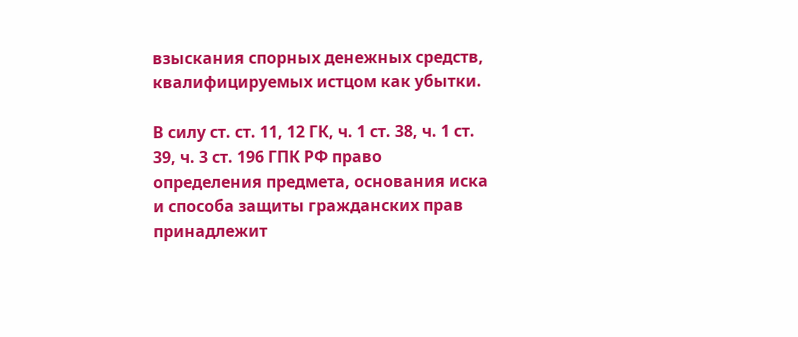взыскания спорных денежных средств, квалифицируемых истцом как убытки.

В силу ст. ст. 11, 12 ГК, ч. 1 ст. 38, ч. 1 ст. 39, ч. 3 ст. 196 ГПК РФ право определения предмета, основания иска и способа защиты гражданских прав принадлежит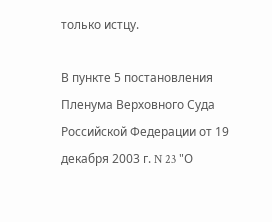только истцу.

В пункте 5 постановления Пленума Верховного Суда Российской Федерации от 19 декабря 2003 г. N 23 "О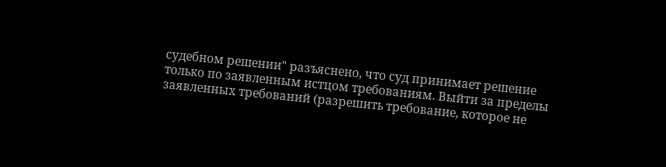судебном решении" разъяснено, что суд принимает решение только по заявленным истцом требованиям. Выйти за пределы заявленных требований (разрешить требование, которое не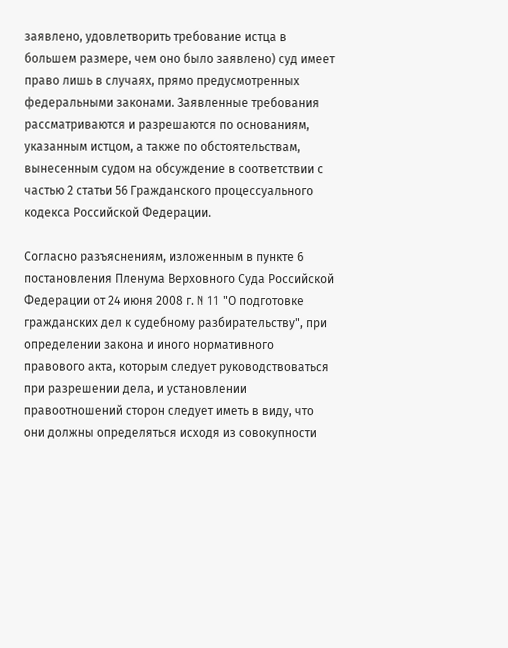заявлено, удовлетворить требование истца в большем размере, чем оно было заявлено) суд имеет право лишь в случаях, прямо предусмотренных федеральными законами. Заявленные требования рассматриваются и разрешаются по основаниям, указанным истцом, а также по обстоятельствам, вынесенным судом на обсуждение в соответствии с частью 2 статьи 56 Гражданского процессуального кодекса Российской Федерации.

Согласно разъяснениям, изложенным в пункте 6 постановления Пленума Верховного Суда Российской Федерации от 24 июня 2008 г. N 11 "О подготовке гражданских дел к судебному разбирательству", при определении закона и иного нормативного правового акта, которым следует руководствоваться при разрешении дела, и установлении правоотношений сторон следует иметь в виду, что они должны определяться исходя из совокупности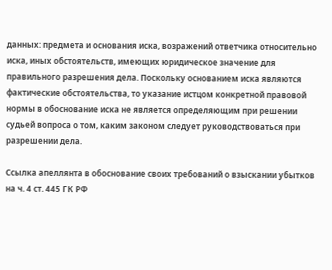данных: предмета и основания иска, возражений ответчика относительно иска, иных обстоятельств, имеющих юридическое значение для правильного разрешения дела. Поскольку основанием иска являются фактические обстоятельства, то указание истцом конкретной правовой нормы в обоснование иска не является определяющим при решении судьей вопроса о том, каким законом следует руководствоваться при разрешении дела.

Ссылка апеллянта в обоснование своих требований о взыскании убытков на ч. 4 ст. 445 ГК РФ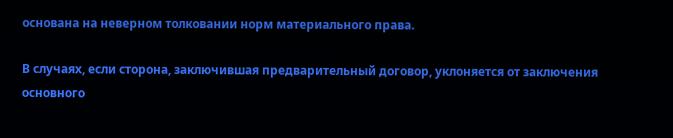основана на неверном толковании норм материального права.

В случаях, если сторона, заключившая предварительный договор, уклоняется от заключения основного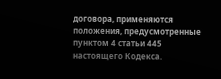договора, применяются положения, предусмотренные пунктом 4 статьи 445 настоящего Кодекса.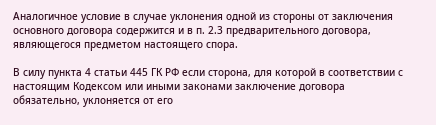Аналогичное условие в случае уклонения одной из стороны от заключения основного договора содержится и в п. 2.3 предварительного договора, являющегося предметом настоящего спора.

В силу пункта 4 статьи 445 ГК РФ если сторона, для которой в соответствии с настоящим Кодексом или иными законами заключение договора обязательно, уклоняется от его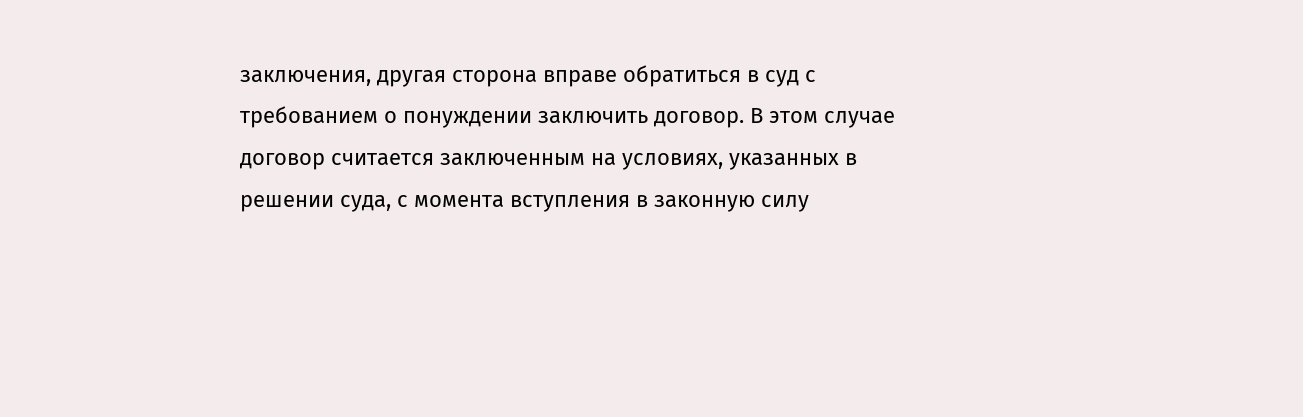заключения, другая сторона вправе обратиться в суд с требованием о понуждении заключить договор. В этом случае договор считается заключенным на условиях, указанных в решении суда, с момента вступления в законную силу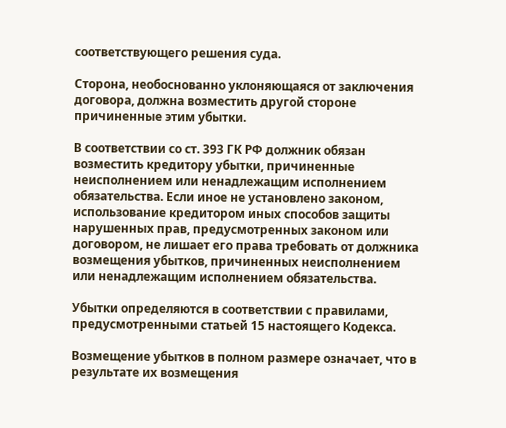соответствующего решения суда.

Сторона, необоснованно уклоняющаяся от заключения договора, должна возместить другой стороне причиненные этим убытки.

В соответствии со ст. 393 ГК РФ должник обязан возместить кредитору убытки, причиненные неисполнением или ненадлежащим исполнением обязательства. Если иное не установлено законом, использование кредитором иных способов защиты нарушенных прав, предусмотренных законом или договором, не лишает его права требовать от должника возмещения убытков, причиненных неисполнением или ненадлежащим исполнением обязательства.

Убытки определяются в соответствии с правилами, предусмотренными статьей 15 настоящего Кодекса.

Возмещение убытков в полном размере означает, что в результате их возмещения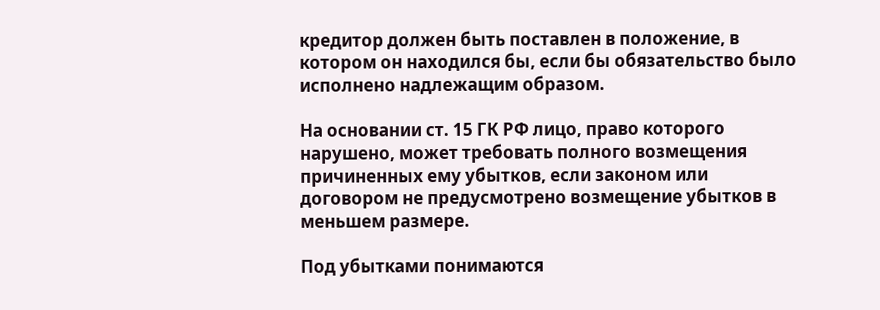кредитор должен быть поставлен в положение, в котором он находился бы, если бы обязательство было исполнено надлежащим образом.

На основании ст. 15 ГК РФ лицо, право которого нарушено, может требовать полного возмещения причиненных ему убытков, если законом или договором не предусмотрено возмещение убытков в меньшем размере.

Под убытками понимаются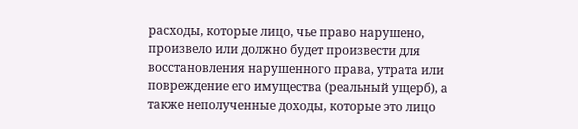расходы, которые лицо, чье право нарушено, произвело или должно будет произвести для восстановления нарушенного права, утрата или повреждение его имущества (реальный ущерб), а также неполученные доходы, которые это лицо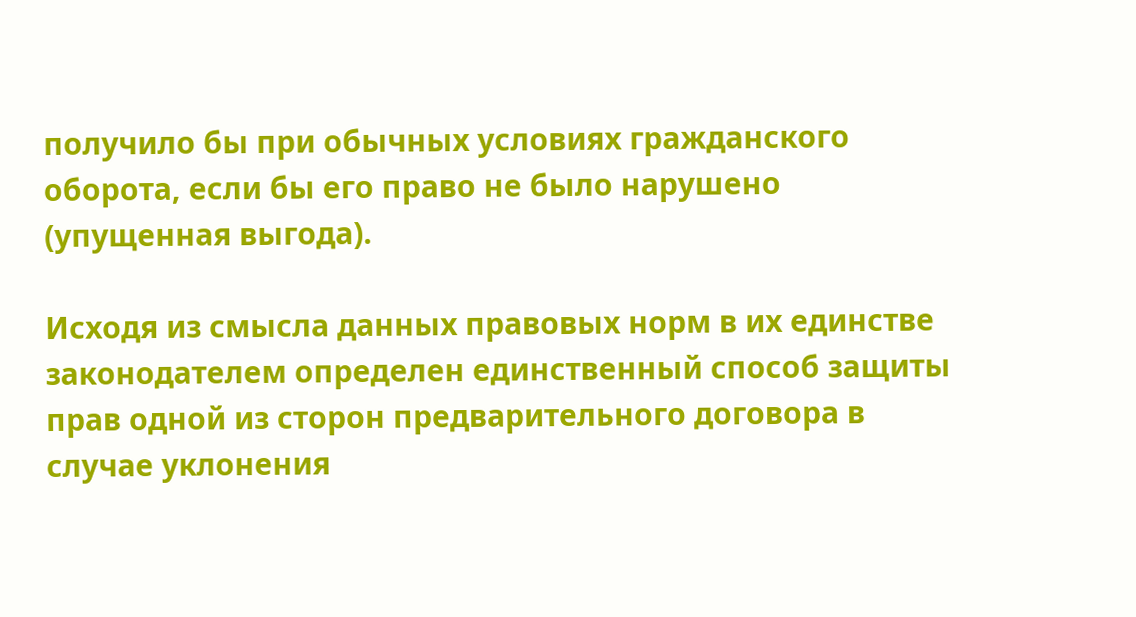получило бы при обычных условиях гражданского оборота, если бы его право не было нарушено (упущенная выгода).

Исходя из смысла данных правовых норм в их единстве законодателем определен единственный способ защиты прав одной из сторон предварительного договора в случае уклонения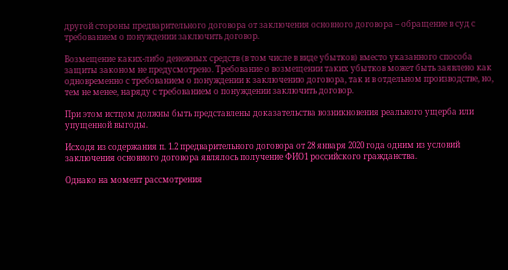другой стороны предварительного договора от заключения основного договора – обращение в суд с требованием о понуждении заключить договор.

Возмещение каких-либо денежных средств (в том числе в виде убытков) вместо указанного способа защиты законом не предусмотрено. Требование о возмещении таких убытков может быть заявлено как одновременно с требованием о понуждении к заключению договора, так и в отдельном производстве, но, тем не менее, наряду с требованием о понуждении заключить договор.

При этом истцом должны быть представлены доказательства возникновения реального ущерба или упущенной выгоды.

Исходя из содержания п. 1.2 предварительного договора от 28 января 2020 года одним из условий заключения основного договора являлось получение ФИО1 российского гражданства.

Однако на момент рассмотрения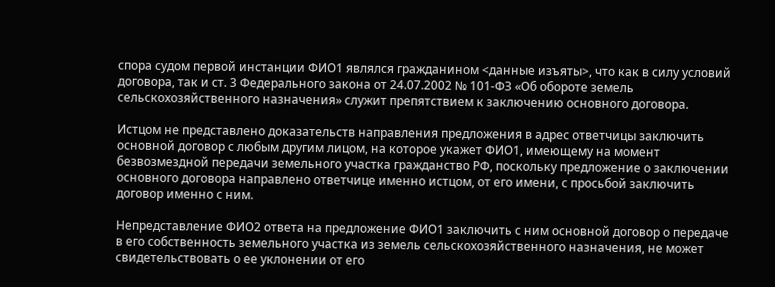спора судом первой инстанции ФИО1 являлся гражданином <данные изъяты>, что как в силу условий договора, так и ст. 3 Федерального закона от 24.07.2002 № 101-ФЗ «Об обороте земель сельскохозяйственного назначения» служит препятствием к заключению основного договора.

Истцом не представлено доказательств направления предложения в адрес ответчицы заключить основной договор с любым другим лицом, на которое укажет ФИО1, имеющему на момент безвозмездной передачи земельного участка гражданство РФ, поскольку предложение о заключении основного договора направлено ответчице именно истцом, от его имени, с просьбой заключить договор именно с ним.

Непредставление ФИО2 ответа на предложение ФИО1 заключить с ним основной договор о передаче в его собственность земельного участка из земель сельскохозяйственного назначения, не может свидетельствовать о ее уклонении от его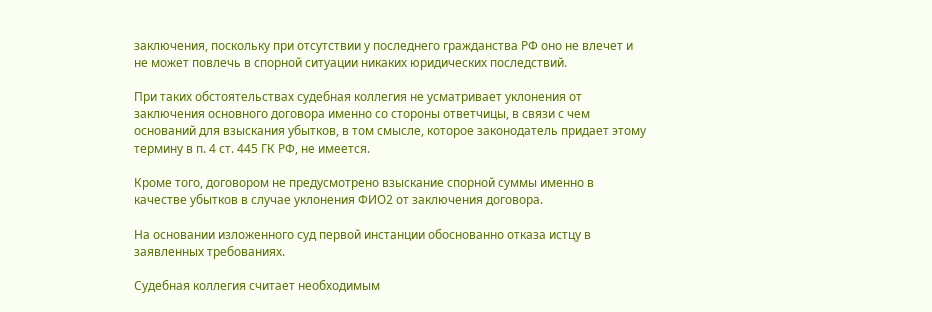заключения, поскольку при отсутствии у последнего гражданства РФ оно не влечет и не может повлечь в спорной ситуации никаких юридических последствий.

При таких обстоятельствах судебная коллегия не усматривает уклонения от заключения основного договора именно со стороны ответчицы, в связи с чем оснований для взыскания убытков, в том смысле, которое законодатель придает этому термину в п. 4 ст. 445 ГК РФ, не имеется.

Кроме того, договором не предусмотрено взыскание спорной суммы именно в качестве убытков в случае уклонения ФИО2 от заключения договора.

На основании изложенного суд первой инстанции обоснованно отказа истцу в заявленных требованиях.

Судебная коллегия считает необходимым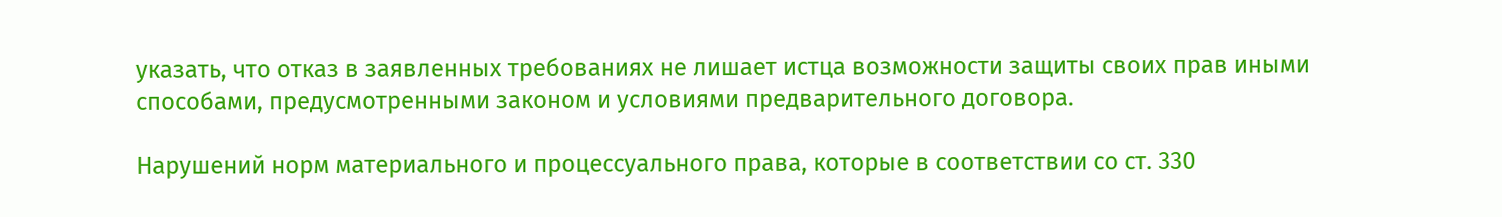указать, что отказ в заявленных требованиях не лишает истца возможности защиты своих прав иными способами, предусмотренными законом и условиями предварительного договора.

Нарушений норм материального и процессуального права, которые в соответствии со ст. 330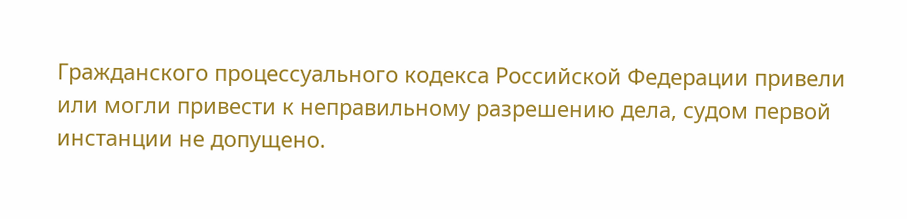Гражданского процессуального кодекса Российской Федерации привели или могли привести к неправильному разрешению дела, судом первой инстанции не допущено.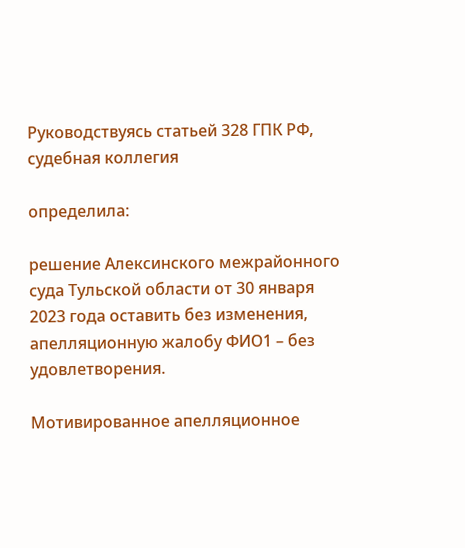Руководствуясь статьей 328 ГПК РФ, судебная коллегия

определила:

решение Алексинского межрайонного суда Тульской области от 30 января 2023 года оставить без изменения, апелляционную жалобу ФИО1 – без удовлетворения.

Мотивированное апелляционное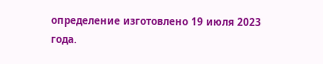определение изготовлено 19 июля 2023 года.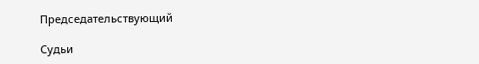Председательствующий

Судьи